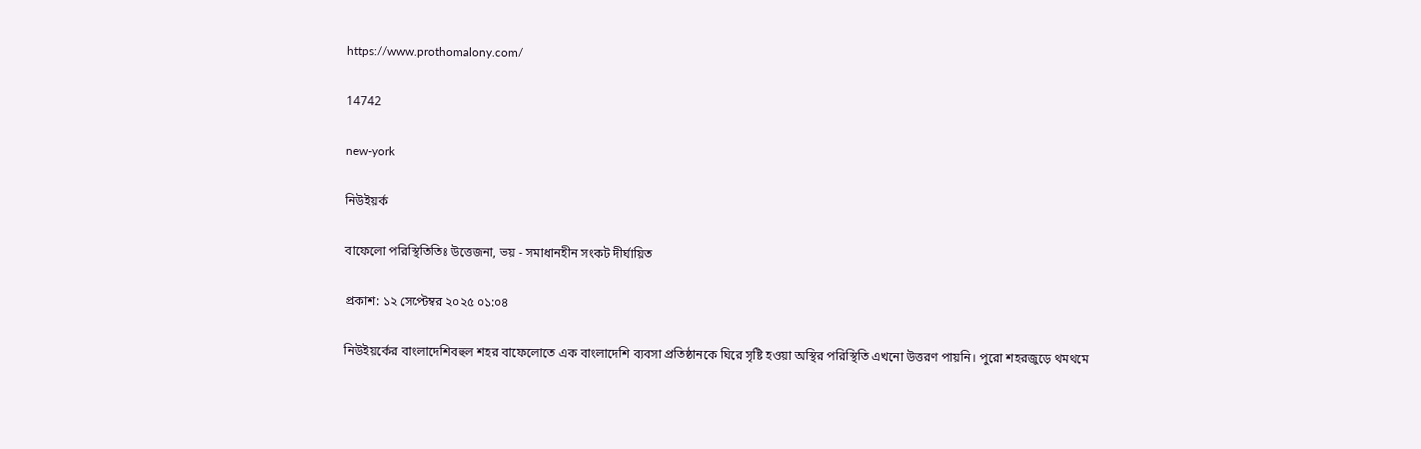https://www.prothomalony.com/

14742

new-york

নিউইয়র্ক

বাফেলো পরিস্থিতিতিঃ উত্তেজনা, ভয় - সমাধানহীন সংকট দীর্ঘায়িত

প্রকাশ: ১২ সেপ্টেম্বর ২০২৫ ০১:০৪

নিউইয়র্কের বাংলাদেশিবহুল শহর বাফেলোতে এক বাংলাদেশি ব্যবসা প্রতিষ্ঠানকে ঘিরে সৃষ্টি হওয়া অস্থির পরিস্থিতি এখনো উত্তরণ পায়নি। পুরো শহরজুড়ে থমথমে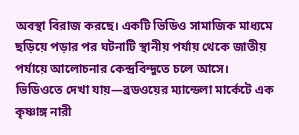অবস্থা বিরাজ করছে। একটি ভিডিও সামাজিক মাধ্যমে ছড়িয়ে পড়ার পর ঘটনাটি স্থানীয় পর্যায় থেকে জাতীয় পর্যায়ে আলোচনার কেন্দ্রবিন্দুতে চলে আসে। ভিডিওতে দেখা যায়—ব্রডওয়ের ম্যান্ডেলা মার্কেটে এক কৃষ্ণাঙ্গ নারী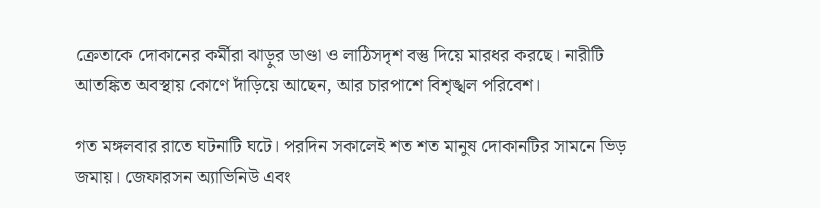ক্রেতাকে দোকানের কর্মীরা ঝাড়ুর ডাণ্ডা ও লাঠিসদৃশ বস্তু দিয়ে মারধর করছে। নারীটি আতঙ্কিত অবস্থায় কোণে দাঁড়িয়ে আছেন, আর চারপাশে বিশৃঙ্খল পরিবেশ।

গত মঙ্গলবার রাতে ঘটনাটি ঘটে। পরদিন সকালেই শত শত মানুষ দোকানটির সামনে ভিড় জমায়। জেফারসন অ্যাভিনিউ এবং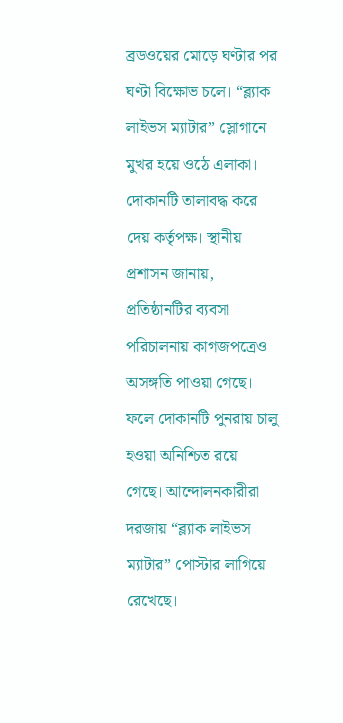ব্রডওয়ের মোড়ে ঘণ্টার পর ঘণ্টা বিক্ষোভ চলে। “ব্ল্যাক লাইভস ম্যাটার” স্লোগানে মুখর হয়ে ওঠে এলাকা। দোকানটি তালাবদ্ধ করে দেয় কর্তৃপক্ষ। স্থানীয় প্রশাসন জানায়, প্রতিষ্ঠানটির ব্যবসা পরিচালনায় কাগজপত্রেও অসঙ্গতি পাওয়া গেছে। ফলে দোকানটি পুনরায় চালু হওয়া অনিশ্চিত রয়ে গেছে। আন্দোলনকারীরা দরজায় “ব্ল্যাক লাইভস ম্যাটার” পোস্টার লাগিয়ে রেখেছে।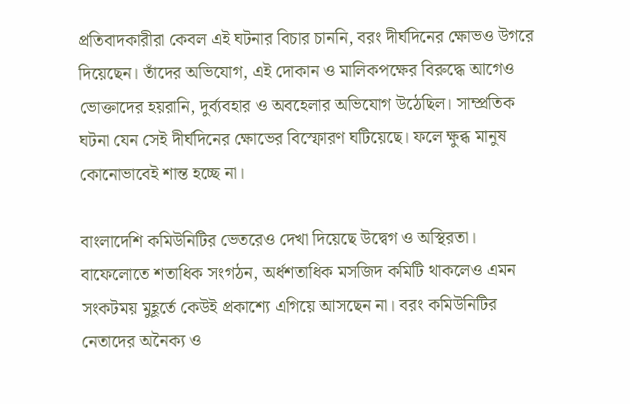প্রতিবাদকারীরা কেবল এই ঘটনার বিচার চাননি, বরং দীর্ঘদিনের ক্ষোভও উগরে দিয়েছেন। তাঁদের অভিযোগ, এই দোকান ও মালিকপক্ষের বিরুদ্ধে আগেও ভোক্তাদের হয়রানি, দুর্ব্যবহার ও অবহেলার অভিযোগ উঠেছিল। সাম্প্রতিক ঘটনা যেন সেই দীর্ঘদিনের ক্ষোভের বিস্ফোরণ ঘটিয়েছে। ফলে ক্ষুব্ধ মানুষ কোনোভাবেই শান্ত হচ্ছে না।

বাংলাদেশি কমিউনিটির ভেতরেও দেখা দিয়েছে উদ্বেগ ও অস্থিরতা। বাফেলোতে শতাধিক সংগঠন, অর্ধশতাধিক মসজিদ কমিটি থাকলেও এমন সংকটময় মুহূর্তে কেউই প্রকাশ্যে এগিয়ে আসছেন না। বরং কমিউনিটির নেতাদের অনৈক্য ও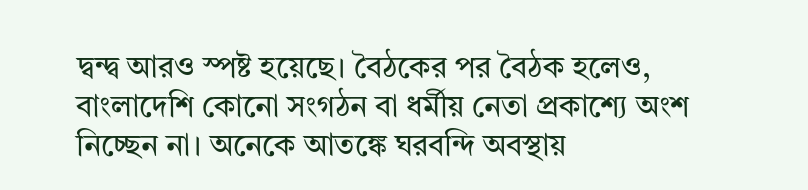দ্বন্দ্ব আরও স্পষ্ট হয়েছে। বৈঠকের পর বৈঠক হলেও, বাংলাদেশি কোনো সংগঠন বা ধর্মীয় নেতা প্রকাশ্যে অংশ নিচ্ছেন না। অনেকে আতঙ্কে ঘরবন্দি অবস্থায়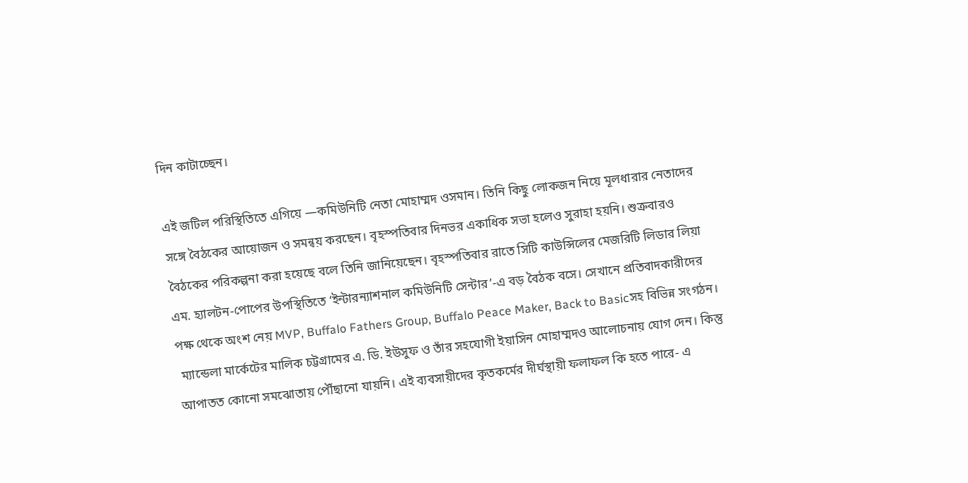দিন কাটাচ্ছেন।

এই জটিল পরিস্থিতিতে এগিয়ে —কমিউনিটি নেতা মোহাম্মদ ওসমান। তিনি কিছু লোকজন নিয়ে মূলধারার নেতাদের সঙ্গে বৈঠকের আয়োজন ও সমন্বয় করছেন। বৃহস্পতিবার দিনভর একাধিক সভা হলেও সুরাহা হয়নি। শুক্রবারও বৈঠকের পরিকল্পনা করা হয়েছে বলে তিনি জানিয়েছেন। বৃহস্পতিবার রাতে সিটি কাউন্সিলের মেজরিটি লিডার লিয়া এম. হ্যালটন-পোপের উপস্থিতিতে ‘ইন্টারন্যাশনাল কমিউনিটি সেন্টার’-এ বড় বৈঠক বসে। সেখানে প্রতিবাদকারীদের পক্ষ থেকে অংশ নেয় MVP, Buffalo Fathers Group, Buffalo Peace Maker, Back to Basicসহ বিভিন্ন সংগঠন।
 ম্যান্ডেলা মার্কেটের মালিক চট্টগ্রামের এ. ডি. ইউসুফ ও তাঁর সহযোগী ইয়াসিন মোহাম্মদও আলোচনায় যোগ দেন। কিন্তু আপাতত কোনো সমঝোতায় পৌঁছানো যায়নি। এই ব্যবসায়ীদের কৃতকর্মের দীর্ঘস্থায়ী ফলাফল কি হতে পারে- এ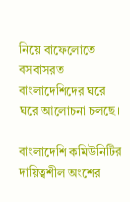নিয়ে বাফেলোতে বসবাসরত বাংলাদেশিদের ঘরে ঘরে আলোচনা চলছে।

বাংলাদেশি কমিউনিটির দায়িত্বশীল অংশের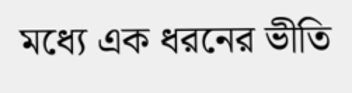মধ্যে এক ধরনের ভীতি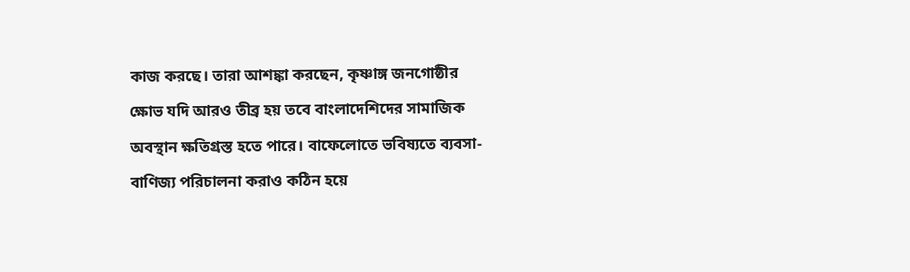কাজ করছে। তারা আশঙ্কা করছেন, কৃষ্ণাঙ্গ জনগোষ্ঠীর ক্ষোভ যদি আরও তীব্র হয় তবে বাংলাদেশিদের সামাজিক অবস্থান ক্ষতিগ্রস্ত হতে পারে। বাফেলোতে ভবিষ্যতে ব্যবসা-বাণিজ্য পরিচালনা করাও কঠিন হয়ে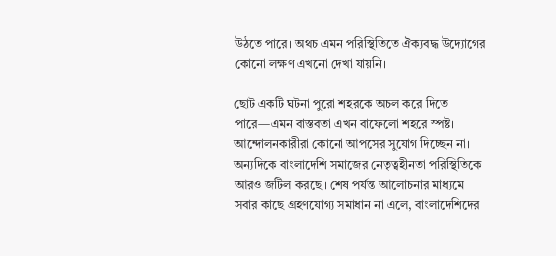উঠতে পারে। অথচ এমন পরিস্থিতিতে ঐক্যবদ্ধ উদ্যোগের কোনো লক্ষণ এখনো দেখা যায়নি।

ছোট একটি ঘটনা পুরো শহরকে অচল করে দিতে পারে—এমন বাস্তবতা এখন বাফেলো শহরে স্পষ্ট। আন্দোলনকারীরা কোনো আপসের সুযোগ দিচ্ছেন না। অন্যদিকে বাংলাদেশি সমাজের নেতৃত্বহীনতা পরিস্থিতিকে আরও জটিল করছে। শেষ পর্যন্ত আলোচনার মাধ্যমে সবার কাছে গ্রহণযোগ্য সমাধান না এলে, বাংলাদেশিদের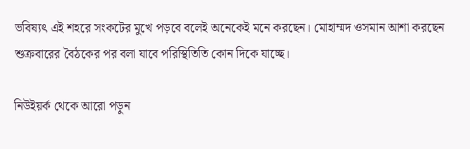ভবিষ্যৎ এই শহরে সংকটের মুখে পড়বে বলেই অনেকেই মনে করছেন। মোহাম্মদ ওসমান আশা করছেন শুক্রবারের বৈঠকের পর বলা যাবে পরিস্থিতিতি কোন দিকে যাচ্ছে।

নিউইয়র্ক থেকে আরো পড়ুন